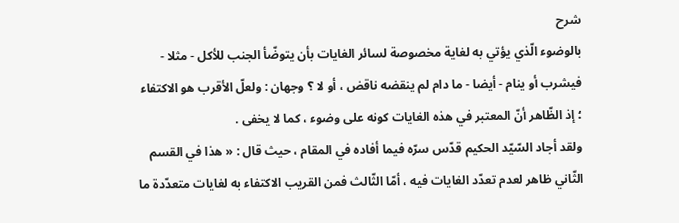شرح
بالوضوء الّذي يؤتي به لغاية مخصوصة لسائر الغايات بأن يتوضّأ الجنب للأكل - مثلا - فيشرب أو ينام - أيضا - ما دام لم ينقضه ناقض ، أو لا ؟ وجهان : ولعلّ الأقرب هو الاكتفاء ؛ إذ الظّاهر أنّ المعتبر في هذه الغايات كونه على وضوء ، كما لا يخفى .
ولقد أجاد السّيّد الحكيم قدّس سرّه فيما أفاده في المقام ، حيث قال : « هذا في القسم الثّاني ظاهر لعدم تعدّد الغايات فيه ، أمّا الثّالث فمن القريب الاكتفاء به لغايات متعدّدة ما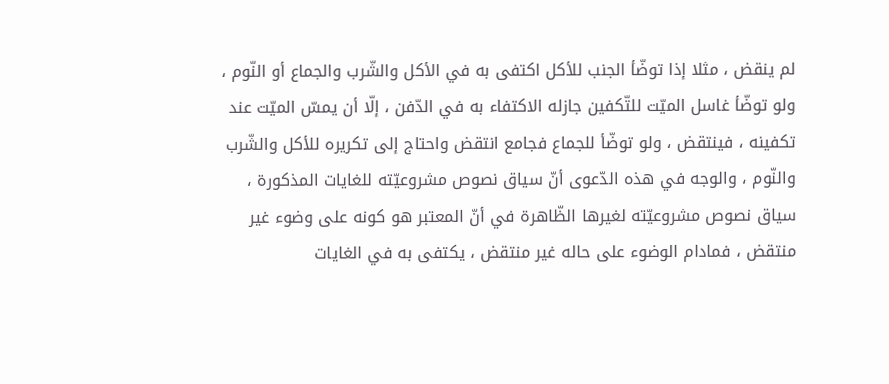لم ينقض ، مثلا إذا توضّأ الجنب للأكل اكتفى به في الأكل والشّرب والجماع أو النّوم ، ولو توضّأ غاسل الميّت للتّكفين جازله الاكتفاء به في الدّفن ، إلّا أن يمسّ الميّت عند تكفينه ، فينتقض ، ولو توضّأ للجماع فجامع انتقض واحتاج إلى تكريره للأكل والشّرب والنّوم ، والوجه في هذه الدّعوى أنّ سياق نصوص مشروعيّته للغايات المذكورة ، سياق نصوص مشروعيّته لغيرها الظّاهرة في أنّ المعتبر هو كونه على وضوء غير منتقض ، فمادام الوضوء على حاله غير منتقض ، يكتفى به في الغايات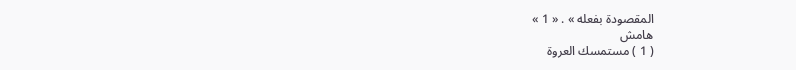المقصودة بفعله » . « 1 »
هامش
( 1 ) مستمسك العروة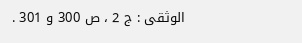الوثقى : ج 2 ، ص 300 و 301 .